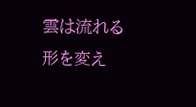雲は流れる
形を変え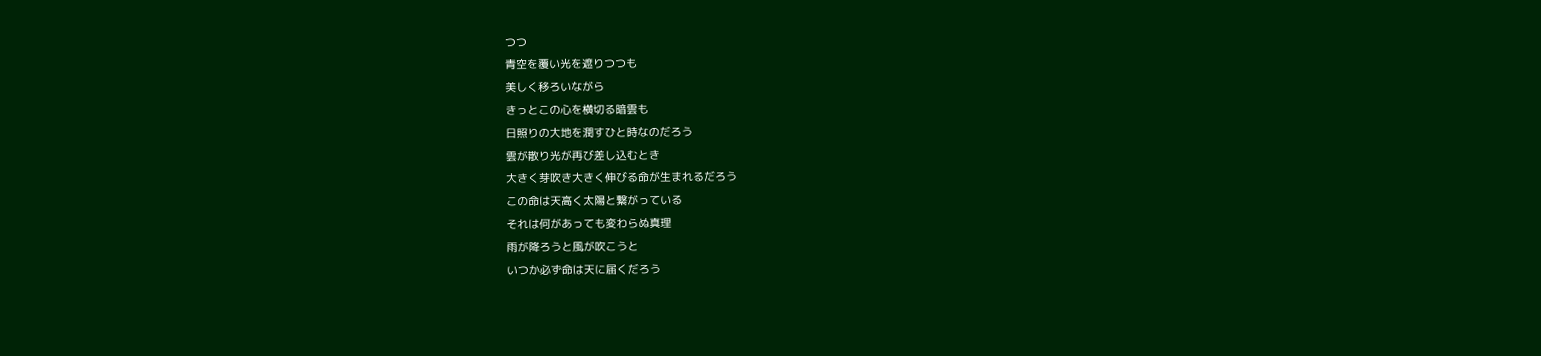つつ
青空を覆い光を遮りつつも
美しく移ろいながら
きっとこの心を横切る暗雲も
日照りの大地を潤すひと時なのだろう
雲が散り光が再び差し込むとき
大きく芽吹き大きく伸びる命が生まれるだろう
この命は天高く太陽と繋がっている
それは何があっても変わらぬ真理
雨が降ろうと風が吹こうと
いつか必ず命は天に届くだろう